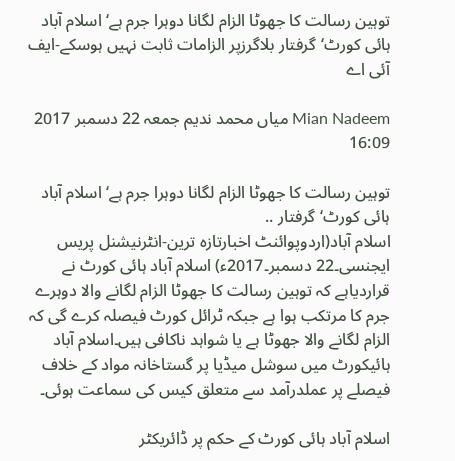توہین رسالت کا جھوٹا الزام لگانا دوہرا جرم ہے‘ اسلام آباد ہائی کورٹ‘گرفتار بلاگرزپر الزامات ثابت نہیں ہوسکے-ایف آئی اے

Mian Nadeem میاں محمد ندیم جمعہ 22 دسمبر 2017 16:09

توہین رسالت کا جھوٹا الزام لگانا دوہرا جرم ہے‘ اسلام آباد ہائی کورٹ‘گرفتار ..
اسلام آباد(اردوپوائنٹ اخبارتازہ ترین-انٹرنیشنل پریس ایجنسی۔22 دسمبر۔2017ء) اسلام آباد ہائی کورٹ نے قراردیاہے کہ توہین رسالت کا جھوٹا الزام لگانے والا دوہرے جرم کا مرتکب ہوا ہے جبکہ ٹرائل کورٹ فیصلہ کرے گی کہ الزام لگانے والا جھوٹا ہے یا شواہد ناکافی ہیں۔اسلام آباد ہائیکورٹ میں سوشل میڈیا پر گستاخانہ مواد کے خلاف فیصلے پر عملدرآمد سے متعلق کیس کی سماعت ہوئی۔

اسلام آباد ہائی کورٹ کے حکم پر ڈائریکٹر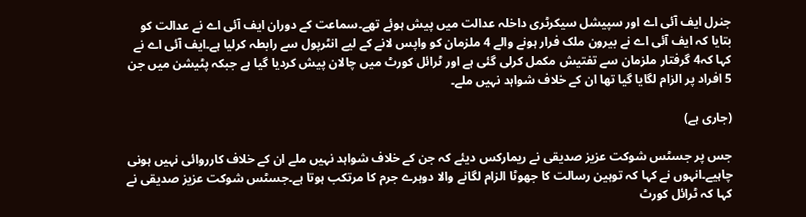جنرل ایف آئی اے اور سپیشل سیکرٹری داخلہ عدالت میں پیش ہوئے تھے۔سماعت کے دوران ایف آئی اے نے عدالت کو بتایا کہ ایف آئی اے نے بیرون ملک فرار ہونے والے 4 ملزمان کو واپس لانے کے لیے انٹرپول سے رابطہ کرلیا ہے۔ایف آئی اے نے کہا کہ4 گرفتار ملزمان سے تفتیش مکمل کرلی گئی ہے اور ٹرائل کورٹ میں چالان پیش کردیا گیا ہے جبکہ پٹیشن میں جن 5 افراد پر الزام لگایا گیا تھا ان کے خلاف شواہد نہیں ملے۔

(جاری ہے)

جس پر جسٹس شوکت عزیز صدیقی نے ریمارکس دیئے کہ جن کے خلاف شواہد نہیں ملے ان کے خلاف کارروائی نہیں ہونی چاہیے۔انہوں نے کہا کہ توہین رسالت کا جھوٹا الزام لگانے والا دوہرے جرم کا مرتکب ہوتا ہے۔جسٹس شوکت عزیز صدیقی نے کہا کہ ٹرائل کورٹ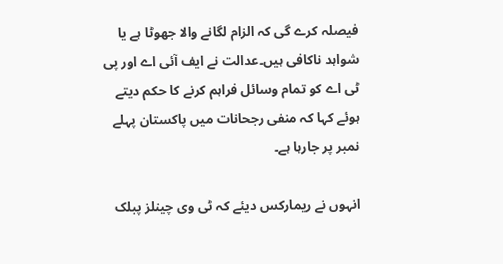فیصلہ کرے گی کہ الزام لگانے والا جھوٹا ہے یا شواہد ناکافی ہیں۔عدالت نے ایف آئی اے اور پی ٹی اے کو تمام وسائل فراہم کرنے کا حکم دیتے ہوئے کہا کہ منفی رجحانات میں پاکستان پہلے نمبر پر جارہا ہے۔

انہوں نے ریمارکس دیئے کہ ٹی وی چینلز پبلک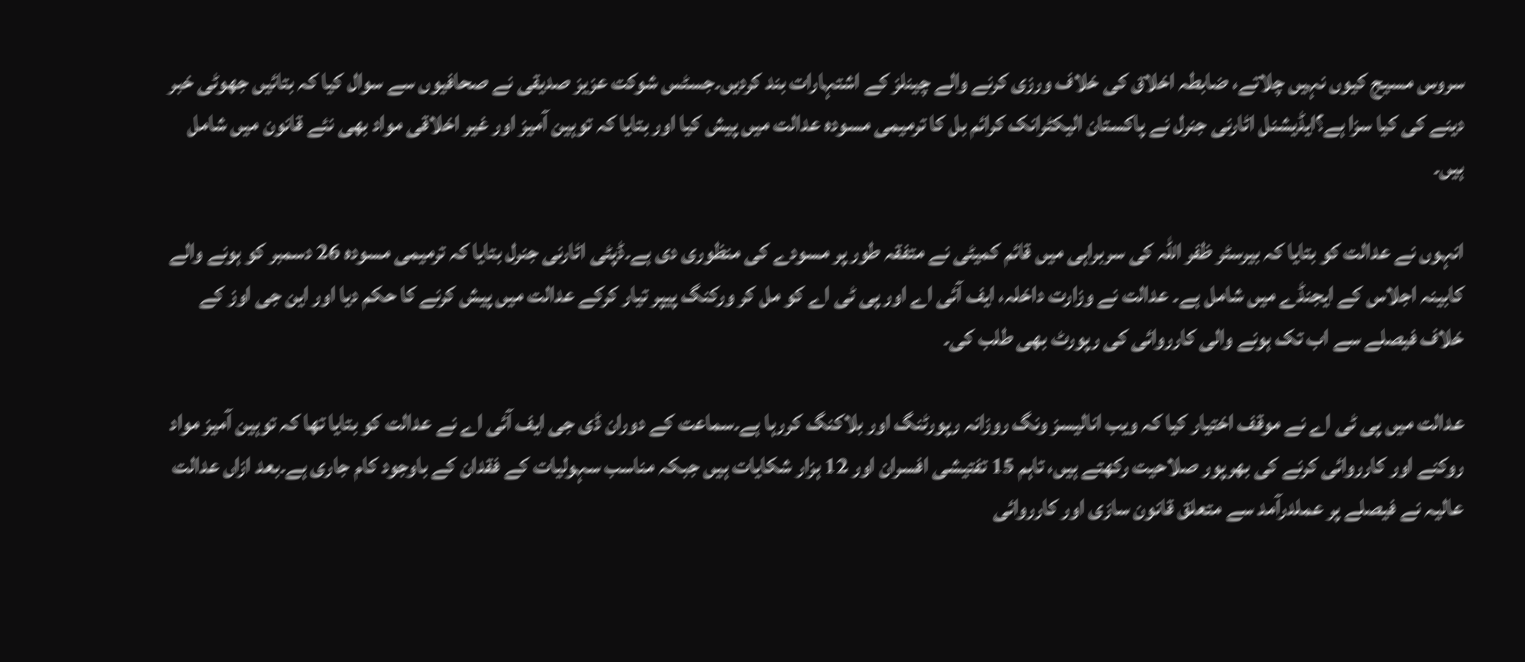سروس مسیج کیوں نہیں چلاتے، ضابطہ اخلاق کی خلاف ورزی کرنے والے چینلز کے اشتہارات بند کردیں۔جسٹس شوکت عزیز صدیقی نے صحافیوں سے سوال کیا کہ بتائیں جھوٹی خبر دینے کی کیا سزا ہے؟ایڈیشنل اٹارنی جنرل نے پاکستان الیکٹرانک کرائم بل کا ترمیمی مسودہ عدالت میں پیش کیا اور بتایا کہ توہین آمیز اور غیر اخلاقی مواد بھی نئے قانون میں شامل ہیں۔

انہوں نے عدالت کو بتایا کہ بیرسٹر ظفر اللہ کی سربراہی میں قائم کمیٹی نے متفقہ طور پر مسودے کی منظوری دی ہے۔ڈپٹی اٹارنی جنرل بتایا کہ ترمیمی مسودہ 26 دسمبر کو ہونے والے کابینہ اجلاس کے ایجنڈے میں شامل ہے۔ عدالت نے وزارت داخلہ، ایف آئی اے اور پی ٹی اے کو مل کر ورکنگ پیپر تیار کرکے عدالت میں پیش کرنے کا حکم دیا اور این جی اوز کے خلاف فیصلے سے اب تک ہونے والی کارروائی کی رپورٹ بھی طلب کی۔

عدالت میں پی ٹی اے نے موقف اختیار کیا کہ ویب انالیسز ونگ روزانہ رپورٹنگ اور بلاکنگ کررہا ہے۔سماعت کے دوران ڈی جی ایف آئی اے نے عدالت کو بتایا تھا کہ توہین آمیز مواد روکنے اور کارروائی کرنے کی بھرپور صلاحیت رکھتے ہیں، تاہم 15 تفتیشی افسران اور 12 ہزار شکایات ہیں جبکہ مناسب سہولیات کے فقدان کے باوجود کام جاری ہے۔بعد ازاں عدالت عالیہ نے فیصلے پر عملدرآمد سے متعلق قانون سازی اور کارروائی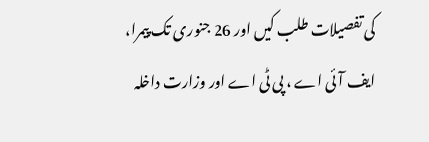کی تفصیلات طلب کیں اور 26 جنوری تک پیمرا، ایف آئی اے ، پی ٹی اے اور وزارت داخلہ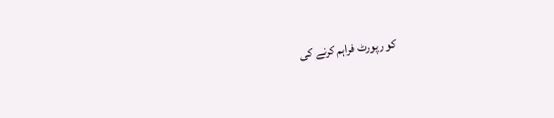کو رپورٹ فراہم کرنے کی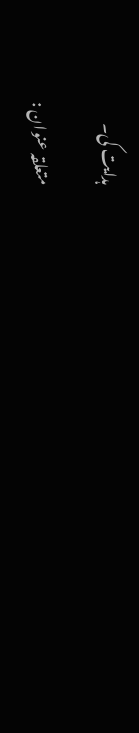ہدایت کی۔

متعلقہ عنوان :